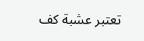تعتبر عشبة كف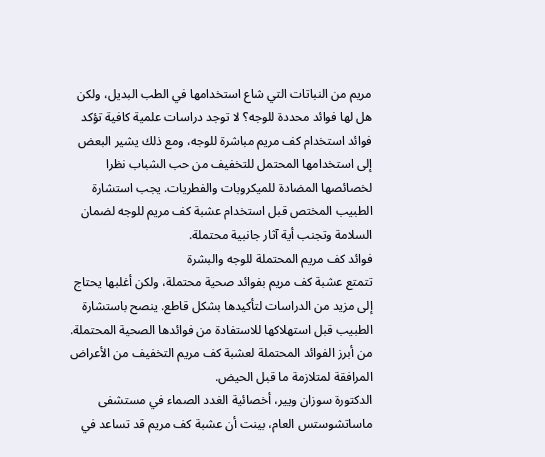مريم من النباتات التي شاع استخدامها في الطب البديل، ولكن هل لها فوائد محددة للوجه؟ لا توجد دراسات علمية كافية تؤكد فوائد استخدام كف مريم مباشرة للوجه، ومع ذلك يشير البعض إلى استخدامها المحتمل للتخفيف من حب الشباب نظرا لخصائصها المضادة للميكروبات والفطريات. يجب استشارة الطبيب المختص قبل استخدام عشبة كف مريم للوجه لضمان السلامة وتجنب أية آثار جانبية محتملة.
فوائد كف مريم المحتملة للوجه والبشرة
تتمتع عشبة كف مريم بفوائد صحية محتملة، ولكن أغلبها يحتاج إلى مزيد من الدراسات لتأكيدها بشكل قاطع. ينصح باستشارة الطبيب قبل استهلاكها للاستفادة من فوائدها الصحية المحتملة. من أبرز الفوائد المحتملة لعشبة كف مريم التخفيف من الأعراض المرافقة لمتلازمة ما قبل الحيض.
الدكتورة سوزان ويير، أخصائية الغدد الصماء في مستشفى ماساتشوستس العام، بينت أن عشبة كف مريم قد تساعد في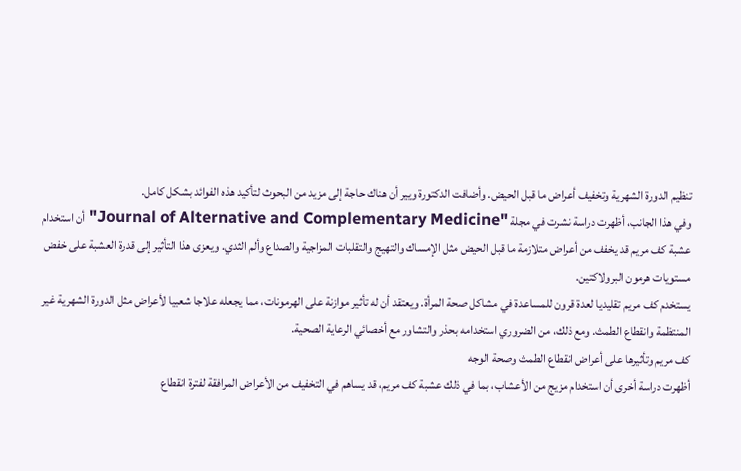تنظيم الدورة الشهرية وتخفيف أعراض ما قبل الحيض. وأضافت الدكتورة ويير أن هناك حاجة إلى مزيد من البحوث لتأكيد هذه الفوائد بشكل كامل.
وفي هذا الجانب، أظهرت دراسة نشرت في مجلة "Journal of Alternative and Complementary Medicine" أن استخدام عشبة كف مريم قد يخفف من أعراض متلازمة ما قبل الحيض مثل الإمساك والتهيج والتقلبات المزاجية والصداع وألم الثدي. ويعزى هذا التأثير إلى قدرة العشبة على خفض مستويات هرمون البرولاكتين.
يستخدم كف مريم تقليديا لعدة قرون للمساعدة في مشاكل صحة المرأة. ويعتقد أن له تأثير موازنة على الهرمونات، مما يجعله علاجا شعبيا لأعراض مثل الدورة الشهرية غير المنتظمة وانقطاع الطمث. ومع ذلك، من الضروري استخدامه بحذر والتشاور مع أخصائي الرعاية الصحية.
كف مريم وتأثيرها على أعراض انقطاع الطمث وصحة الوجه
أظهرت دراسة أخرى أن استخدام مزيج من الأعشاب، بما في ذلك عشبة كف مريم، قد يساهم في التخفيف من الأعراض المرافقة لفترة انقطاع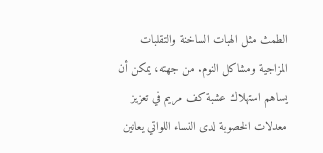الطمث مثل الهبات الساخنة والتقلبات المزاجية ومشاكل النوم. من جهته، يمكن أن يساهم استهلاك عشبة كف مريم في تعزيز معدلات الخصوبة لدى النساء اللواتي يعانين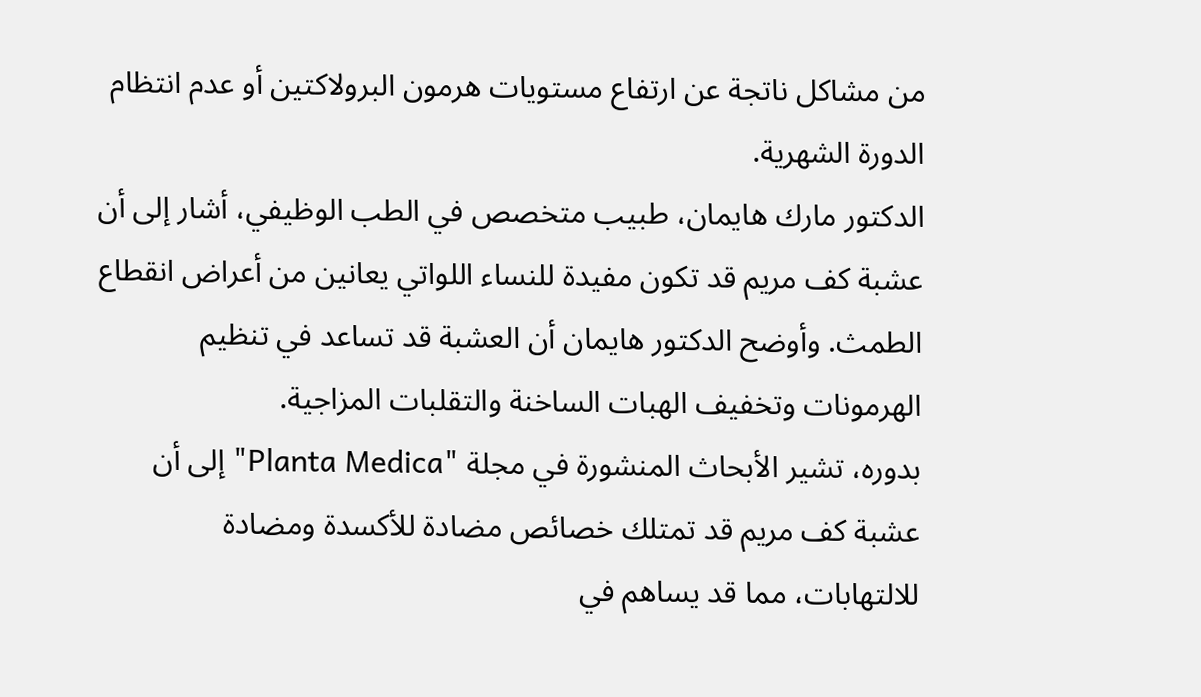من مشاكل ناتجة عن ارتفاع مستويات هرمون البرولاكتين أو عدم انتظام الدورة الشهرية.
الدكتور مارك هايمان، طبيب متخصص في الطب الوظيفي، أشار إلى أن عشبة كف مريم قد تكون مفيدة للنساء اللواتي يعانين من أعراض انقطاع الطمث. وأوضح الدكتور هايمان أن العشبة قد تساعد في تنظيم الهرمونات وتخفيف الهبات الساخنة والتقلبات المزاجية.
بدوره، تشير الأبحاث المنشورة في مجلة "Planta Medica" إلى أن عشبة كف مريم قد تمتلك خصائص مضادة للأكسدة ومضادة للالتهابات، مما قد يساهم في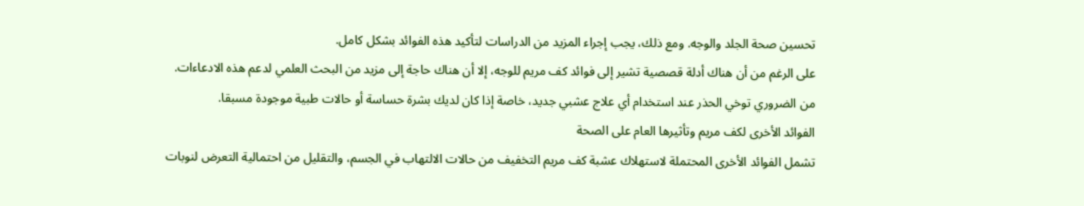تحسين صحة الجلد والوجه. ومع ذلك، يجب إجراء المزيد من الدراسات لتأكيد هذه الفوائد بشكل كامل.
على الرغم من أن هناك أدلة قصصية تشير إلى فوائد كف مريم للوجه، إلا أن هناك حاجة إلى مزيد من البحث العلمي لدعم هذه الادعاءات. من الضروري توخي الحذر عند استخدام أي علاج عشبي جديد، خاصة إذا كان لديك بشرة حساسة أو حالات طبية موجودة مسبقا.
الفوائد الأخرى لكف مريم وتأثيرها العام على الصحة
تشمل الفوائد الأخرى المحتملة لاستهلاك عشبة كف مريم التخفيف من حالات الالتهاب في الجسم، والتقليل من احتمالية التعرض لنوبات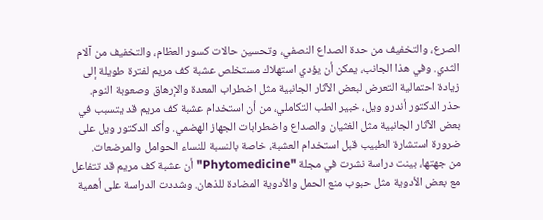الصرع، والتخفيف من حدة الصداع النصفي، وتحسين حالات كسور العظام، والتخفيف من آلام الثدي. وفي هذا الجانب، يمكن أن يؤدي استهلاك مستخلص عشبة كف مريم لفترة طويلة إلى زيادة احتمالية التعرض لبعض الآثار الجانبية مثل اضطراب المعدة والإرهاق وصعوبة النوم.
حذر الدكتور أندرو ويل، خبير الطب التكاملي، من أن استخدام عشبة كف مريم قد يتسبب في بعض الآثار الجانبية مثل الغثيان والصداع واضطرابات الجهاز الهضمي. وأكد الدكتور ويل على ضرورة استشارة الطبيب قبل استخدام العشبة، خاصة بالنسبة للنساء الحوامل والمرضعات.
من جهتها، بينت دراسة نشرت في مجلة "Phytomedicine" أن عشبة كف مريم قد تتفاعل مع بعض الأدوية مثل حبوب منع الحمل والأدوية المضادة للذهان. وشددت الدراسة على أهمية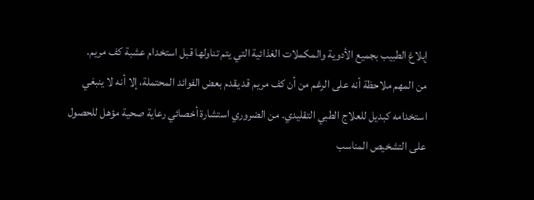إبلاغ الطبيب بجميع الأدوية والمكملات الغذائية التي يتم تناولها قبل استخدام عشبة كف مريم.
من المهم ملاحظة أنه على الرغم من أن كف مريم قد يقدم بعض الفوائد المحتملة، إلا أنه لا ينبغي استخدامه كبديل للعلاج الطبي التقليدي. من الضروري استشارة أخصائي رعاية صحية مؤهل للحصول على التشخيص المناسب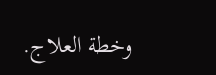وخطة العلاج.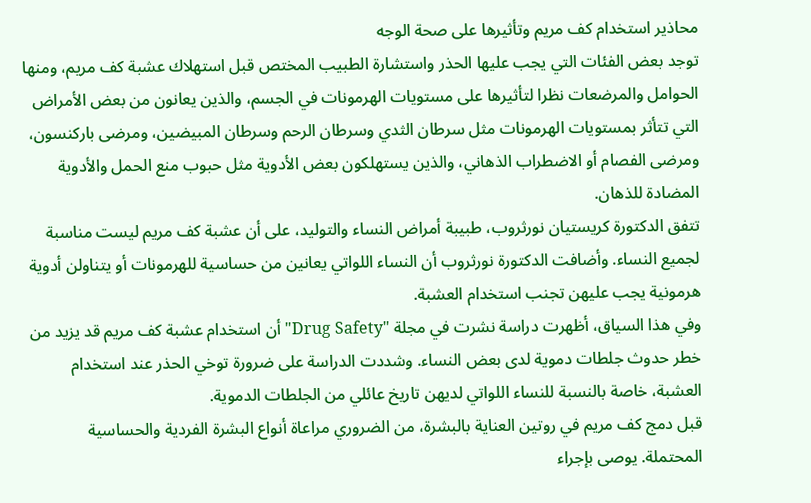محاذير استخدام كف مريم وتأثيرها على صحة الوجه
توجد بعض الفئات التي يجب عليها الحذر واستشارة الطبيب المختص قبل استهلاك عشبة كف مريم، ومنها الحوامل والمرضعات نظرا لتأثيرها على مستويات الهرمونات في الجسم، والذين يعانون من بعض الأمراض التي تتأثر بمستويات الهرمونات مثل سرطان الثدي وسرطان الرحم وسرطان المبيضين، ومرضى باركنسون، ومرضى الفصام أو الاضطراب الذهاني، والذين يستهلكون بعض الأدوية مثل حبوب منع الحمل والأدوية المضادة للذهان.
تتفق الدكتورة كريستيان نورثروب، طبيبة أمراض النساء والتوليد، على أن عشبة كف مريم ليست مناسبة لجميع النساء. وأضافت الدكتورة نورثروب أن النساء اللواتي يعانين من حساسية للهرمونات أو يتناولن أدوية هرمونية يجب عليهن تجنب استخدام العشبة.
وفي هذا السياق، أظهرت دراسة نشرت في مجلة "Drug Safety" أن استخدام عشبة كف مريم قد يزيد من خطر حدوث جلطات دموية لدى بعض النساء. وشددت الدراسة على ضرورة توخي الحذر عند استخدام العشبة، خاصة بالنسبة للنساء اللواتي لديهن تاريخ عائلي من الجلطات الدموية.
قبل دمج كف مريم في روتين العناية بالبشرة، من الضروري مراعاة أنواع البشرة الفردية والحساسية المحتملة. يوصى بإجراء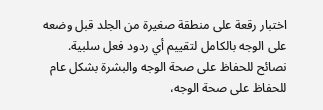اختبار رقعة على منطقة صغيرة من الجلد قبل وضعه على الوجه بالكامل لتقييم أي ردود فعل سلبية.
نصائح للحفاظ على صحة الوجه والبشرة بشكل عام
للحفاظ على صحة الوجه،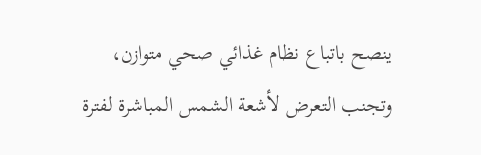ينصح باتباع نظام غذائي صحي متوازن، وتجنب التعرض لأشعة الشمس المباشرة لفترة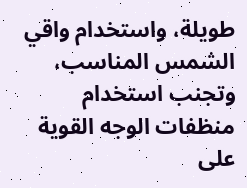طويلة، واستخدام واقي الشمس المناسب، وتجنب استخدام منظفات الوجه القوية على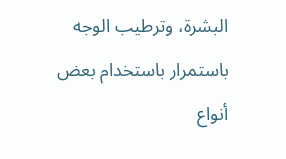البشرة، وترطيب الوجه باستمرار باستخدام بعض أنواع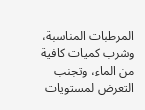المرطبات المناسبة، وشرب كميات كافية من الماء، وتجنب التعرض لمستويات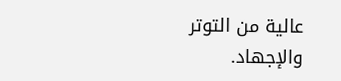عالية من التوتر والإجهاد.